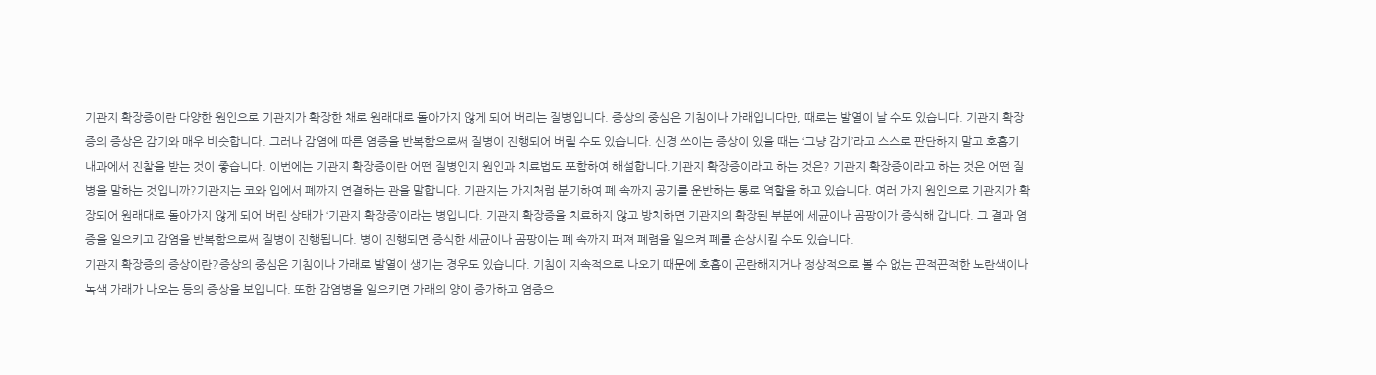기관지 확장증이란 다양한 원인으로 기관지가 확장한 채로 원래대로 돌아가지 않게 되어 버리는 질병입니다. 증상의 중심은 기침이나 가래입니다만, 때로는 발열이 날 수도 있습니다. 기관지 확장증의 증상은 감기와 매우 비슷합니다. 그러나 감염에 따른 염증을 반복함으로써 질병이 진행되어 버릴 수도 있습니다. 신경 쓰이는 증상이 있을 때는 ‘그냥 감기’라고 스스로 판단하지 말고 호흡기 내과에서 진찰을 받는 것이 좋습니다. 이번에는 기관지 확장증이란 어떤 질병인지 원인과 치료법도 포함하여 해설합니다.기관지 확장증이라고 하는 것은? 기관지 확장증이라고 하는 것은 어떤 질병을 말하는 것입니까?기관지는 코와 입에서 폐까지 연결하는 관을 말합니다. 기관지는 가지처럼 분기하여 폐 속까지 공기를 운반하는 통로 역할을 하고 있습니다. 여러 가지 원인으로 기관지가 확장되어 원래대로 돌아가지 않게 되어 버린 상태가 ‘기관지 확장증’이라는 병입니다. 기관지 확장증을 치료하지 않고 방치하면 기관지의 확장된 부분에 세균이나 곰팡이가 증식해 갑니다. 그 결과 염증을 일으키고 감염을 반복함으로써 질병이 진행됩니다. 병이 진행되면 증식한 세균이나 곰팡이는 폐 속까지 퍼져 폐렴을 일으켜 폐를 손상시킬 수도 있습니다.
기관지 확장증의 증상이란?증상의 중심은 기침이나 가래로 발열이 생기는 경우도 있습니다. 기침이 지속적으로 나오기 때문에 호흡이 곤란해지거나 정상적으로 볼 수 없는 끈적끈적한 노란색이나 녹색 가래가 나오는 등의 증상을 보입니다. 또한 감염병을 일으키면 가래의 양이 증가하고 염증으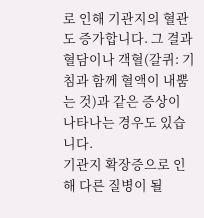로 인해 기관지의 혈관도 증가합니다. 그 결과 혈담이나 객혈(갈퀴: 기침과 함께 혈액이 내뿜는 것)과 같은 증상이 나타나는 경우도 있습니다.
기관지 확장증으로 인해 다른 질병이 될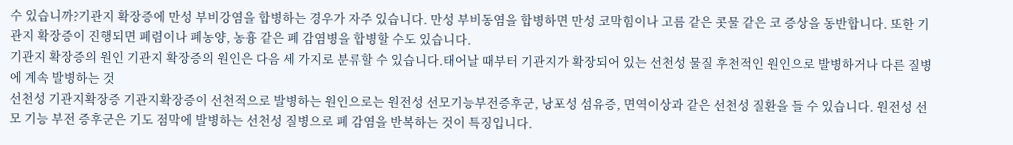수 있습니까?기관지 확장증에 만성 부비강염을 합병하는 경우가 자주 있습니다. 만성 부비동염을 합병하면 만성 코막힘이나 고름 같은 콧물 같은 코 증상을 동반합니다. 또한 기관지 확장증이 진행되면 폐렴이나 폐농양, 농흉 같은 폐 감염병을 합병할 수도 있습니다.
기관지 확장증의 원인 기관지 확장증의 원인은 다음 세 가지로 분류할 수 있습니다.태어날 때부터 기관지가 확장되어 있는 선천성 물질 후천적인 원인으로 발병하거나 다른 질병에 계속 발병하는 것
선천성 기관지확장증 기관지확장증이 선천적으로 발병하는 원인으로는 원전성 선모기능부전증후군, 낭포성 섬유증, 면역이상과 같은 선천성 질환을 들 수 있습니다. 원전성 선모 기능 부전 증후군은 기도 점막에 발병하는 선천성 질병으로 폐 감염을 반복하는 것이 특징입니다.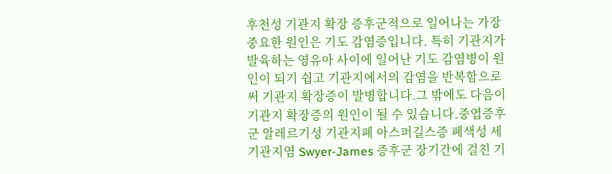후천성 기관지 확장 증후군적으로 일어나는 가장 중요한 원인은 기도 감염증입니다. 특히 기관지가 발육하는 영유아 사이에 일어난 기도 감염병이 원인이 되기 쉽고 기관지에서의 감염을 반복함으로써 기관지 확장증이 발병합니다.그 밖에도 다음이 기관지 확장증의 원인이 될 수 있습니다.중엽증후군 알레르기성 기관지폐 아스퍼길스증 폐색성 세기관지염 Swyer-James 증후군 장기간에 걸친 기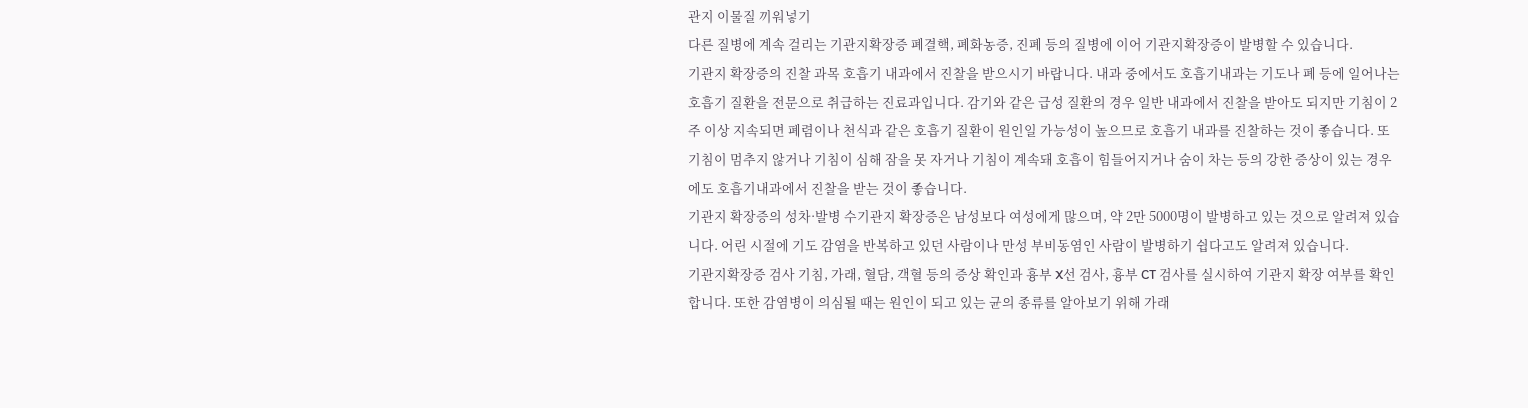관지 이물질 끼워넣기
다른 질병에 계속 걸리는 기관지확장증 폐결핵, 폐화농증, 진폐 등의 질병에 이어 기관지확장증이 발병할 수 있습니다.
기관지 확장증의 진찰 과목 호흡기 내과에서 진찰을 받으시기 바랍니다. 내과 중에서도 호흡기내과는 기도나 폐 등에 일어나는 호흡기 질환을 전문으로 취급하는 진료과입니다. 감기와 같은 급성 질환의 경우 일반 내과에서 진찰을 받아도 되지만 기침이 2주 이상 지속되면 폐렴이나 천식과 같은 호흡기 질환이 원인일 가능성이 높으므로 호흡기 내과를 진찰하는 것이 좋습니다. 또 기침이 멈추지 않거나 기침이 심해 잠을 못 자거나 기침이 계속돼 호흡이 힘들어지거나 숨이 차는 등의 강한 증상이 있는 경우에도 호흡기내과에서 진찰을 받는 것이 좋습니다.
기관지 확장증의 성차·발병 수기관지 확장증은 남성보다 여성에게 많으며, 약 2만 5000명이 발병하고 있는 것으로 알려져 있습니다. 어린 시절에 기도 감염을 반복하고 있던 사람이나 만성 부비동염인 사람이 발병하기 쉽다고도 알려져 있습니다.
기관지확장증 검사 기침, 가래, 혈담, 객혈 등의 증상 확인과 흉부 X선 검사, 흉부 CT 검사를 실시하여 기관지 확장 여부를 확인합니다. 또한 감염병이 의심될 때는 원인이 되고 있는 균의 종류를 알아보기 위해 가래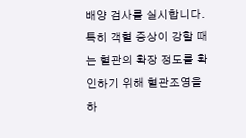배양 검사를 실시합니다. 특히 객혈 증상이 강할 때는 혈관의 확장 정도를 확인하기 위해 혈관조영을 하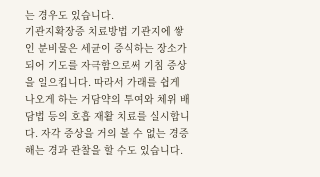는 경우도 있습니다.
기관지확장증 치료방법 기관지에 쌓인 분비물은 세균이 증식하는 장소가 되어 기도를 자극함으로써 기침 증상을 일으킵니다. 따라서 가래를 쉽게 나오게 하는 거담약의 투여와 체위 배담법 등의 호흡 재활 치료를 실시합니다. 자각 증상을 거의 볼 수 없는 경증해는 경과 관찰을 할 수도 있습니다.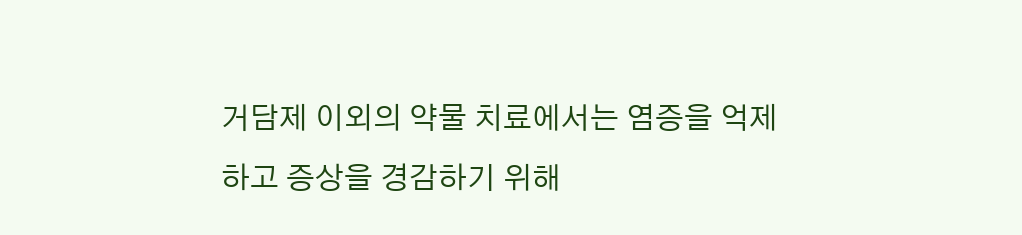거담제 이외의 약물 치료에서는 염증을 억제하고 증상을 경감하기 위해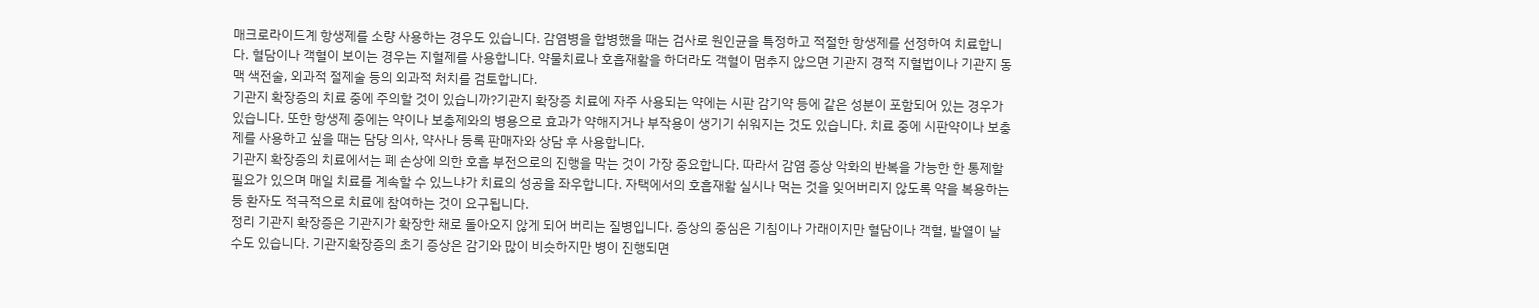매크로라이드계 항생제를 소량 사용하는 경우도 있습니다. 감염병을 합병했을 때는 검사로 원인균을 특정하고 적절한 항생제를 선정하여 치료합니다. 혈담이나 객혈이 보이는 경우는 지혈제를 사용합니다. 약물치료나 호흡재활을 하더라도 객혈이 멈추지 않으면 기관지 경적 지혈법이나 기관지 동맥 색전술, 외과적 절제술 등의 외과적 처치를 검토합니다.
기관지 확장증의 치료 중에 주의할 것이 있습니까?기관지 확장증 치료에 자주 사용되는 약에는 시판 감기약 등에 같은 성분이 포함되어 있는 경우가 있습니다. 또한 항생제 중에는 약이나 보충제와의 병용으로 효과가 약해지거나 부작용이 생기기 쉬워지는 것도 있습니다. 치료 중에 시판약이나 보충제를 사용하고 싶을 때는 담당 의사, 약사나 등록 판매자와 상담 후 사용합니다.
기관지 확장증의 치료에서는 폐 손상에 의한 호흡 부전으로의 진행을 막는 것이 가장 중요합니다. 따라서 감염 증상 악화의 반복을 가능한 한 통제할 필요가 있으며 매일 치료를 계속할 수 있느냐가 치료의 성공을 좌우합니다. 자택에서의 호흡재활 실시나 먹는 것을 잊어버리지 않도록 약을 복용하는 등 환자도 적극적으로 치료에 참여하는 것이 요구됩니다.
정리 기관지 확장증은 기관지가 확장한 채로 돌아오지 않게 되어 버리는 질병입니다. 증상의 중심은 기침이나 가래이지만 혈담이나 객혈, 발열이 날 수도 있습니다. 기관지확장증의 초기 증상은 감기와 많이 비슷하지만 병이 진행되면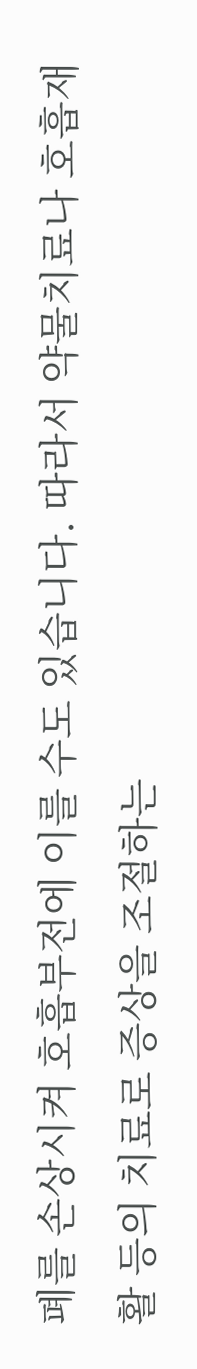폐를 손상시켜 호흡부전에 이를 수도 있습니다. 따라서 약물치료나 호흡재활 등의 치료로 증상을 조절하는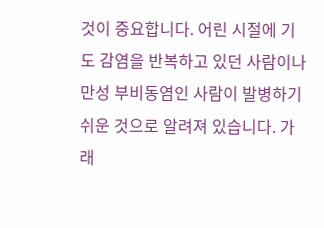것이 중요합니다. 어린 시절에 기도 감염을 반복하고 있던 사람이나 만성 부비동염인 사람이 발병하기 쉬운 것으로 알려져 있습니다. 가래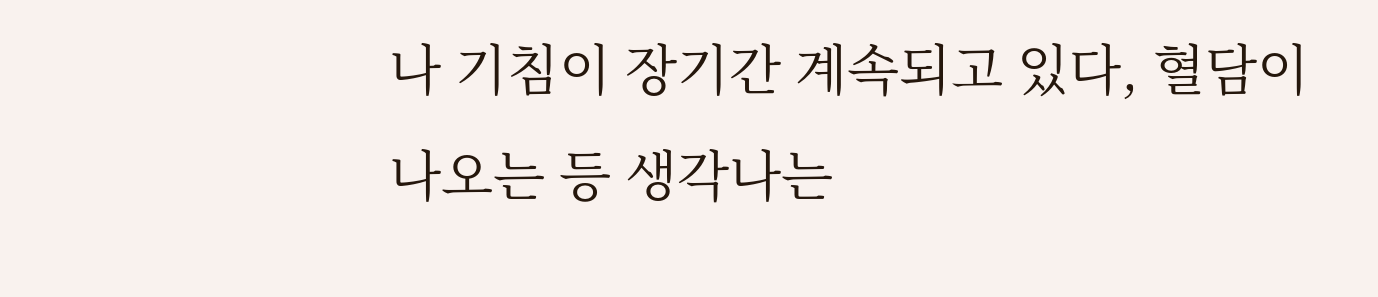나 기침이 장기간 계속되고 있다, 혈담이 나오는 등 생각나는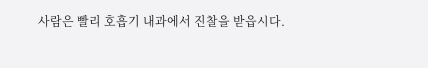사람은 빨리 호흡기 내과에서 진찰을 받읍시다.